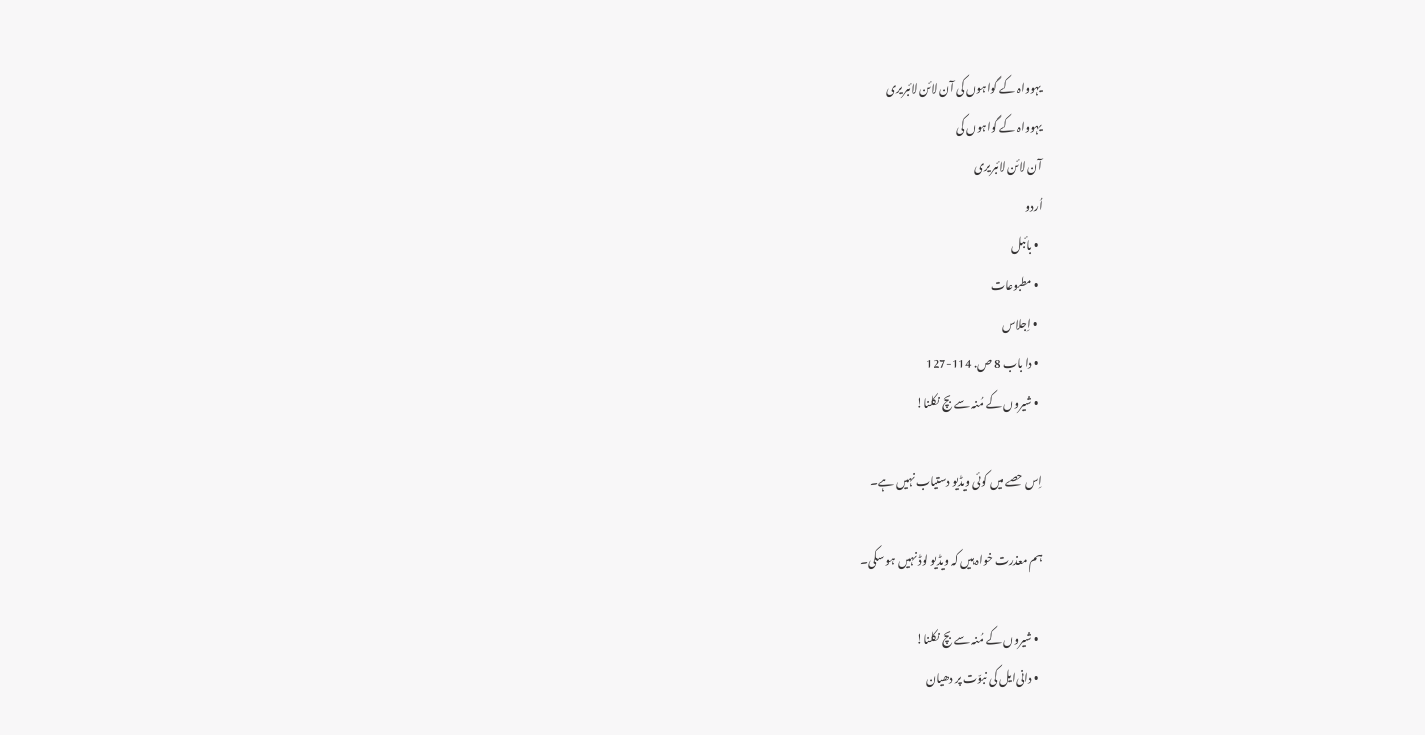یہوواہ کے گواہوں کی آن لائن لائبریری
یہوواہ کے گواہوں کی
آن لائن لائبریری
اُردو
  • بائبل
  • مطبوعات
  • اِجلاس
  • دا باب 8 ص. 114-127
  • شیروں کے مُنہ سے بچ نکلنا!

اِس حصے میں کوئی ویڈیو دستیاب نہیں ہے۔

ہم معذرت خواہ ہیں کہ ویڈیو لوڈ نہیں ہو سکی۔

  • شیروں کے مُنہ سے بچ نکلنا!
  • دانی‌ایل کی نبوّت پر دھیان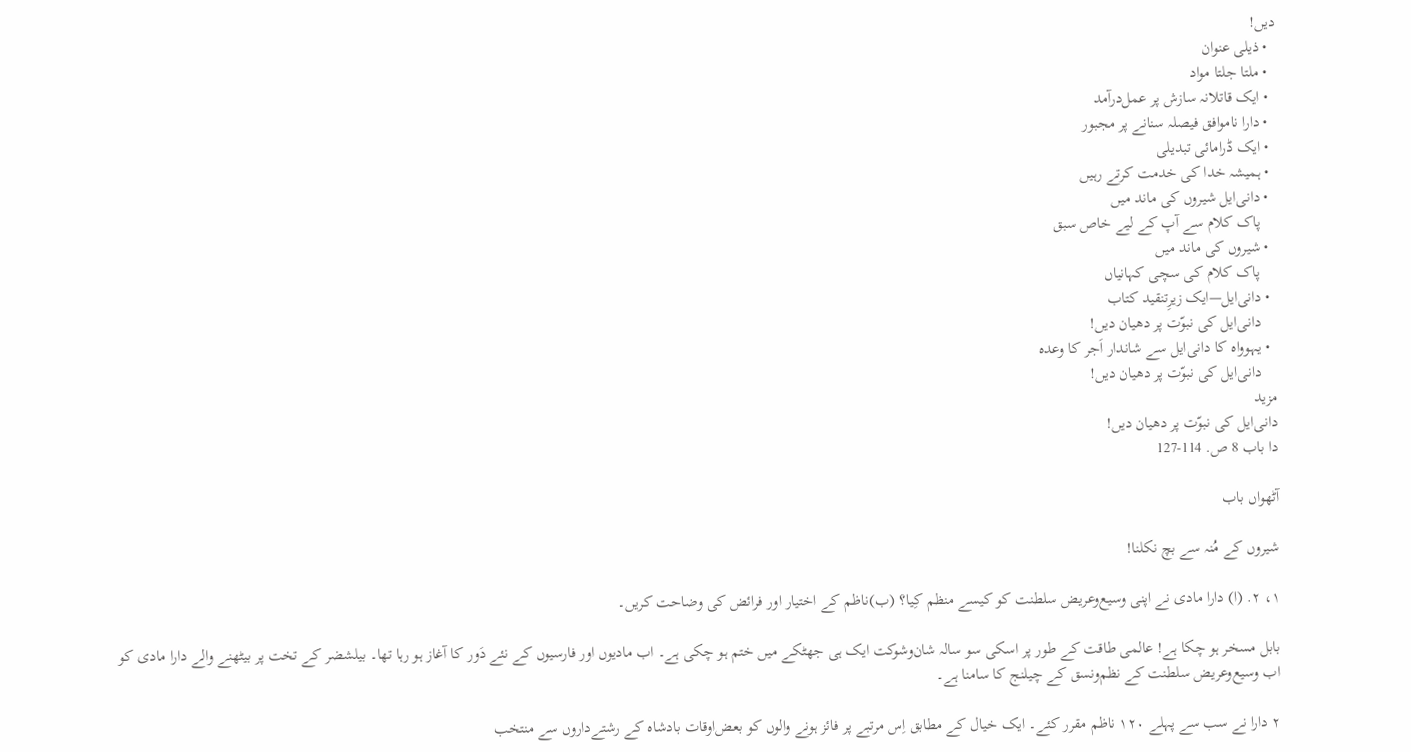دیں!
  • ذیلی عنوان
  • ملتا جلتا مواد
  • ایک قاتلانہ سازش پر عمل‌درآمد
  • دارا ناموافق فیصلہ سنانے پر مجبور
  • ایک ڈرامائی تبدیلی
  • ہمیشہ خدا کی خدمت کرتے رہیں
  • دانی‌ایل شیروں کی ماند میں
    پاک کلام سے آپ کے لیے خاص سبق
  • شیروں کی ماند میں
    پاک کلام کی سچی کہانیاں
  • دانی‌ایل—ایک زیرِتنقید کتاب
    دانی‌ایل کی نبوّت پر دھیان دیں!
  • یہوواہ کا دانی‌ایل سے شاندار اَجر کا وعدہ
    دانی‌ایل کی نبوّت پر دھیان دیں!
مزید
دانی‌ایل کی نبوّت پر دھیان دیں!
دا باب 8 ص. 114-127

آٹھواں باب

شیروں کے مُنہ سے بچ نکلنا!

۱، ۲. (ا) دارا مادی نے اپنی وسیع‌وعریض سلطنت کو کیسے منظم کِیا؟ (ب)ناظم کے اختیار اور فرائض کی وضاحت کریں۔

بابل مسخر ہو چکا ہے! عالمی طاقت کے طور پر اسکی سو سالہ شان‌وشوکت ایک ہی جھٹکے میں ختم ہو چکی ہے۔ اب مادیوں اور فارسیوں کے نئے دَور کا آغاز ہو رہا تھا۔ بیلشضر کے تخت پر بیٹھنے والے دارا مادی کو اب وسیع‌وعریض سلطنت کے نظم‌ونسق کے چیلنج کا سامنا ہے۔

۲ دارا نے سب سے پہلے ۱۲۰ ناظم مقرر کئے۔ ایک خیال کے مطابق اِس مرتبے پر فائز ہونے والوں کو بعض‌اوقات بادشاہ کے رشتے‌داروں سے منتخب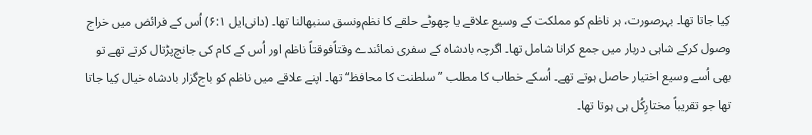کِیا جاتا تھا۔ بہرصورت، ہر ناظم کو مملکت کے وسیع علاقے یا چھوٹے حلقے کا نظم‌ونسق سنبھالنا تھا۔ (دانی‌ایل ۶:۱) اُس کے فرائض میں خراج وصول کرکے شاہی دربار میں جمع کرانا شامل تھا۔ اگرچہ بادشاہ کے سفری نمائندے وقتاًفوقتاً ناظم اور اُس کے کام کی جانچ‌پڑتال کرتے تھے تو بھی اُسے وسیع اختیار حاصل ہوتے تھے۔ اُسکے خطاب کا مطلب ”سلطنت کا محافظ“ تھا۔ اپنے علاقے میں ناظم کو باج‌گزار بادشاہ خیال کِیا جاتا تھا جو تقریباً مختارِکُل ہی ہوتا تھا۔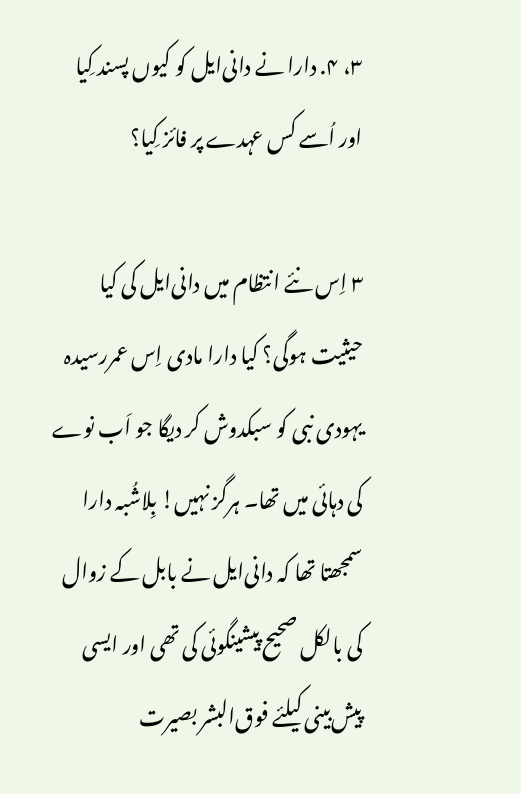۳، ۴. دارا نے دانی‌ایل کو کیوں پسند کِیا اور اُسے کس عہدے پر فائز کِیا؟

۳ اِس نئے انتظام میں دانی‌ایل کی کیا حیثیت ہوگی؟ کیا دارا مادی اِس عمررسیدہ یہودی نبی کو سبکدوش کر دیگا جو اَب نوے کی دہائی میں تھا۔ ہرگز نہیں! بِلاشُبہ دارا سمجھتا تھا کہ دانی‌ایل نے بابل کے زوال کی بالکل صحیح پیشینگوئی کی تھی اور ایسی پیش‌بینی کیلئے فوق‌البشر بصیرت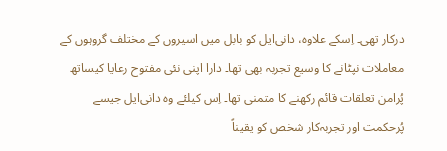درکار تھی۔ اِسکے علاوہ، دانی‌ایل کو بابل میں اسیروں کے مختلف گروہوں کے معاملات نپٹانے کا وسیع تجربہ بھی تھا۔ دارا اپنی نئی مفتوح رعایا کیساتھ پُرامن تعلقات قائم رکھنے کا متمنی تھا۔ اِس کیلئے وہ دانی‌ایل جیسے پُرحکمت اور تجربہ‌کار شخص کو یقیناً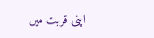اپنی قربت میں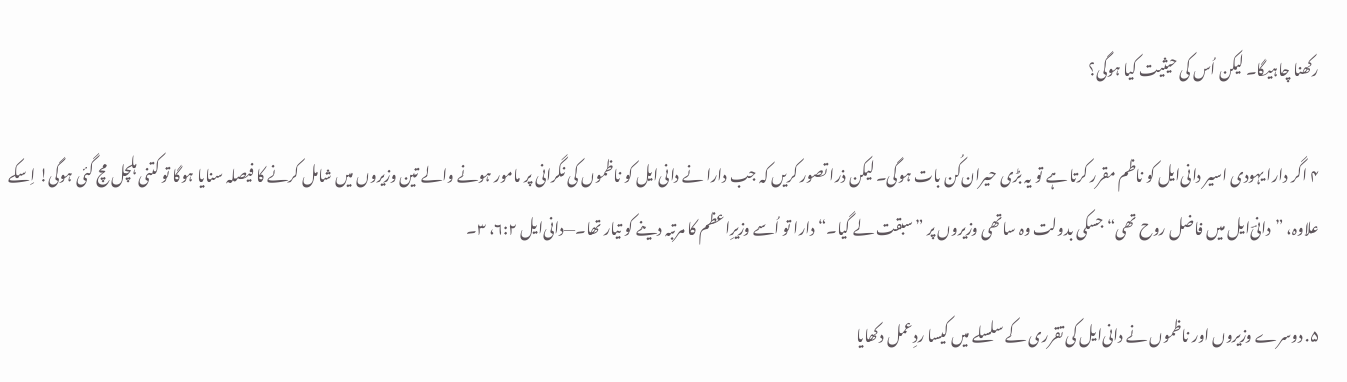رکھنا چاہیگا۔ لیکن اُس کی حیثیت کیا ہوگی؟

۴ اگر دارا یہودی اسیر دانی‌ایل کو ناظم مقرر کرتا ہے تو یہ بڑی حیران‌کُن بات ہوگی۔ لیکن ذرا تصور کریں کہ جب دارا نے دانی‌ایل کو ناظموں کی نگرانی پر مامور ہونے والے تین وزیروں میں شامل کرنے کا فیصلہ سنایا ہوگا تو کتنی ہلچل مچ گئی ہوگی! اِسکے علاوہ، ”دانیؔ‌ایل میں فاضل روح تھی“ جسکی بدولت وہ ساتھی وزیروں پر ”سبقت لے گیا۔“ دارا تو اُسے وزیرِاعظم کا مرتبہ دینے کو تیار تھا۔—دانی‌ایل ۶:۲، ۳۔

۵. دوسرے وزیروں اور ناظموں نے دانی‌ایل کی تقرری کے سلسلے میں کیسا ردِعمل دکھایا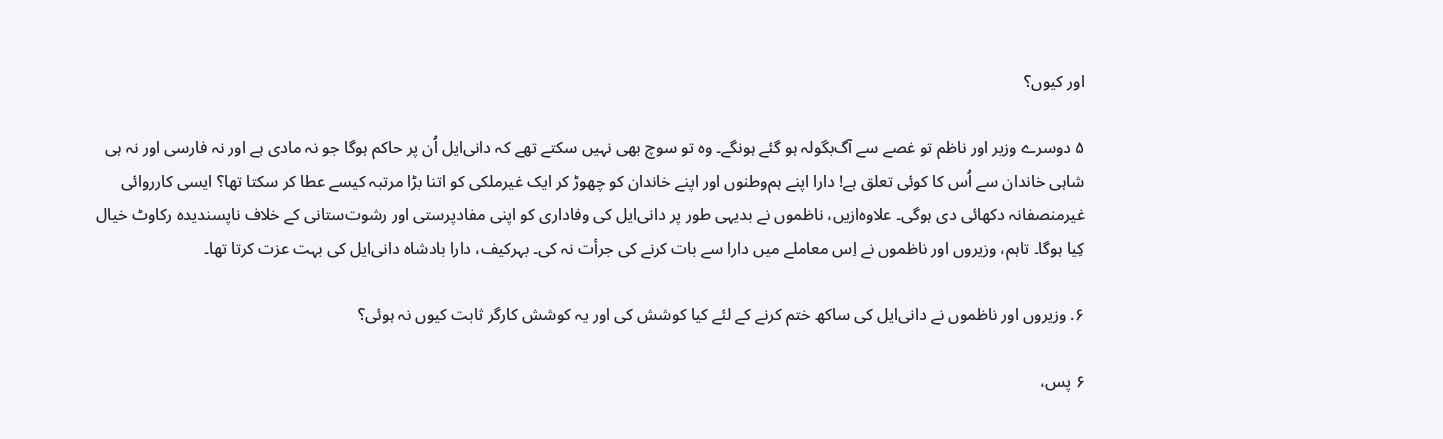اور کیوں؟

۵ دوسرے وزیر اور ناظم تو غصے سے آگ‌بگولہ ہو گئے ہونگے۔ وہ تو سوچ بھی نہیں سکتے تھے کہ دانی‌ایل اُن پر حاکم ہوگا جو نہ مادی ہے اور نہ فارسی اور نہ ہی شاہی خاندان سے اُس کا کوئی تعلق ہے! دارا اپنے ہم‌وطنوں اور اپنے خاندان کو چھوڑ کر ایک غیرملکی کو اتنا بڑا مرتبہ کیسے عطا کر سکتا تھا؟ ایسی کارروائی غیرمنصفانہ دکھائی دی ہوگی۔ علاوہ‌ازیں، ناظموں نے بدیہی طور پر دانی‌ایل کی وفاداری کو اپنی مفادپرستی اور رشوت‌ستانی کے خلاف ناپسندیدہ رکاوٹ خیال کِیا ہوگا۔ تاہم، وزیروں اور ناظموں نے اِس معاملے میں دارا سے بات کرنے کی جرأت نہ کی۔ بہرکیف، دارا بادشاہ دانی‌ایل کی بہت عزت کرتا تھا۔

۶. وزیروں اور ناظموں نے دانی‌ایل کی ساکھ ختم کرنے کے لئے کیا کوشش کی اور یہ کوشش کارگر ثابت کیوں نہ ہوئی؟

۶ پس،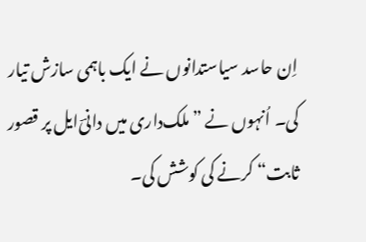اِن حاسد سیاستدانوں نے ایک باہمی سازش تیار کی۔ اُنہوں نے ”ملک‌داری میں دانیؔ‌ایل پر قصور ثابت“ کرنے کی کوشش کی۔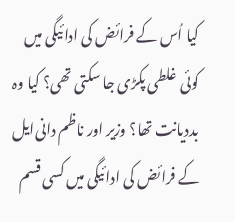کیا اُس کے فرائض کی ادائیگی میں کوئی غلطی پکڑی جا سکتی تھی؟ کیا وہ بددیانت تھا؟ وزیر اور ناظم دانی‌ایل کے فرائض کی ادائیگی میں کسی قسم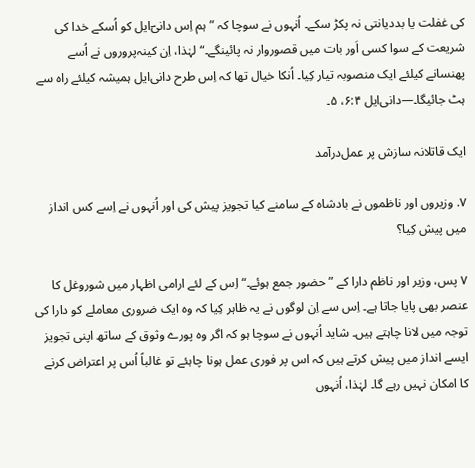کی غفلت یا بددیانتی نہ پکڑ سکے۔ اُنہوں نے سوچا کہ ”ہم اِس دانیؔ‌ایل کو اُسکے خدا کی شریعت کے سوا کسی اَور بات میں قصوروار نہ پائینگے۔“ لہٰذا، اِن کینہ‌پروروں نے اُسے پھنسانے کیلئے ایک منصوبہ تیار کِیا۔ اُنکا خیال تھا کہ اِس طرح دانی‌ایل ہمیشہ کیلئے راہ سے ہٹ جائیگا۔—دانی‌ایل ۶:۴، ۵۔

ایک قاتلانہ سازش پر عمل‌درآمد

۷. وزیروں اور ناظموں نے بادشاہ کے سامنے کیا تجویز پیش کی اور اُنہوں نے اِسے کس انداز میں پیش کِیا؟

۷ پس، وزیر اور ناظم دارا کے ”حضور جمع ہوئے۔“ اِس کے لئے ارامی اظہار میں شوروغل کا عنصر بھی پایا جاتا ہے۔ اِس سے اِن لوگوں نے یہ ظاہر کِیا کہ وہ ایک ضروری معاملے کو دارا کی توجہ میں لانا چاہتے ہیں۔ شاید اُنہوں نے سوچا ہو کہ اگر وہ پورے وثوق کے ساتھ اپنی تجویز ایسے انداز میں پیش کرتے ہیں کہ اس پر فوری عمل ہونا چاہئے تو غالباً اُس پر اعتراض کرنے کا امکان نہیں رہے گا۔ لہٰذا، اُنہوں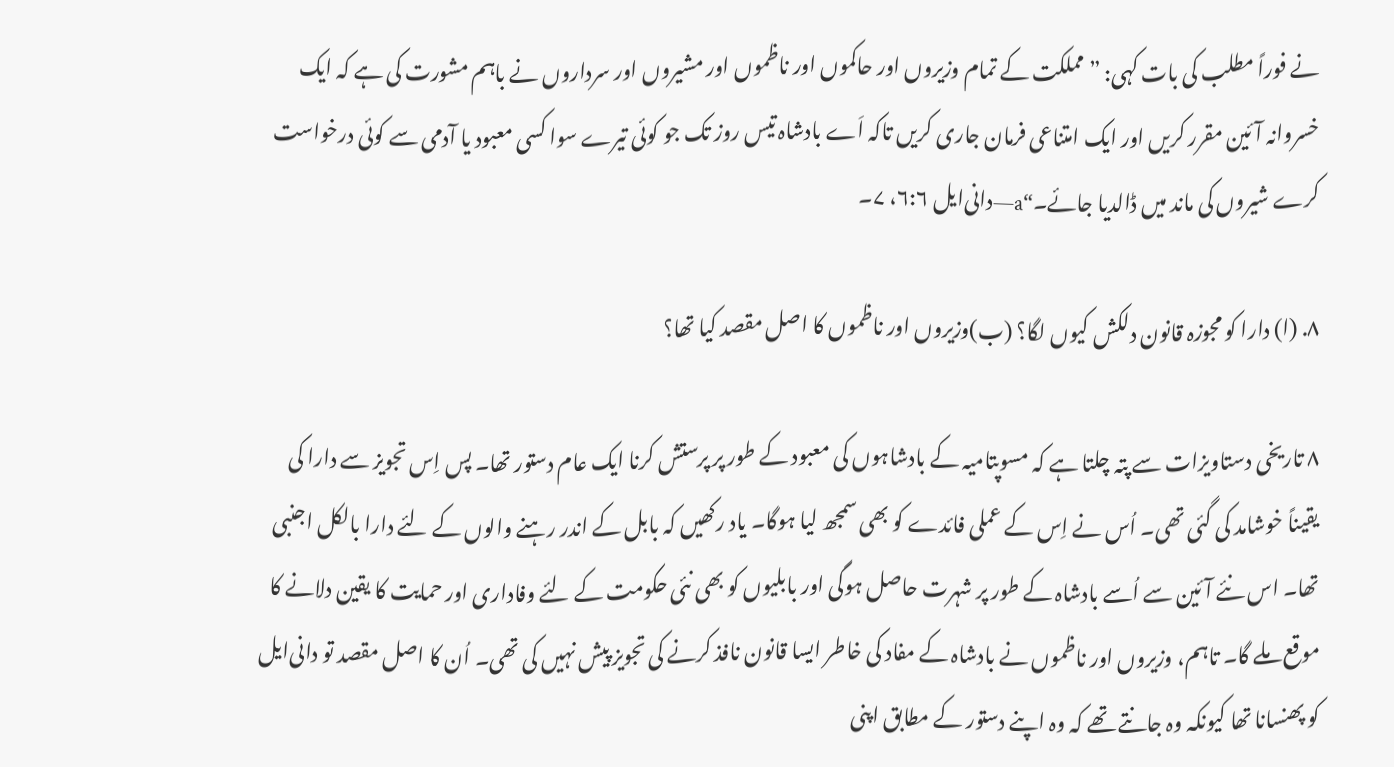نے فوراً مطلب کی بات کہی: ”مملکت کے تمام وزیروں اور حاکموں اور ناظموں اور مشیروں اور سرداروں نے باہم مشورت کی ہے کہ ایک خسروانہ آئین مقرر کریں اور ایک امتناعی فرمان جاری کریں تاکہ اَے بادشاہ تیس روز تک جو کوئی تیرے سوا کسی معبود یا آدمی سے کوئی درخواست کرے شیروں کی ماند میں ڈالدیا جائے۔“a—دانی‌ایل ۶:۶، ۷۔

۸. (ا) دارا کو مجوزہ قانون دلکش کیوں لگا؟ (ب)وزیروں اور ناظموں کا اصل مقصد کیا تھا؟

۸ تاریخی دستاویزات سے پتہ چلتا ہے کہ مسوپتامیہ کے بادشاہوں کی معبود کے طور پر پرستش کرنا ایک عام دستور تھا۔ پس اِس تجویز سے دارا کی یقیناً خوشامد کی گئی تھی۔ اُس نے اِس کے عملی فائدے کو بھی سمجھ لیا ہوگا۔ یاد رکھیں کہ بابل کے اندر رہنے والوں کے لئے دارا بالکل اجنبی تھا۔ اس نئے آئین سے اُسے بادشاہ کے طور پر شہرت حاصل ہوگی اور بابلیوں کو بھی نئی حکومت کے لئے وفاداری اور حمایت کا یقین دلانے کا موقع ملے گا۔ تاہم، وزیروں اور ناظموں نے بادشاہ کے مفاد کی خاطر ایسا قانون نافذ کرنے کی تجویز پیش نہیں کی تھی۔ اُن کا اصل مقصد تو دانی‌ایل کو پھنسانا تھا کیونکہ وہ جانتے تھے کہ وہ اپنے دستور کے مطابق اپنی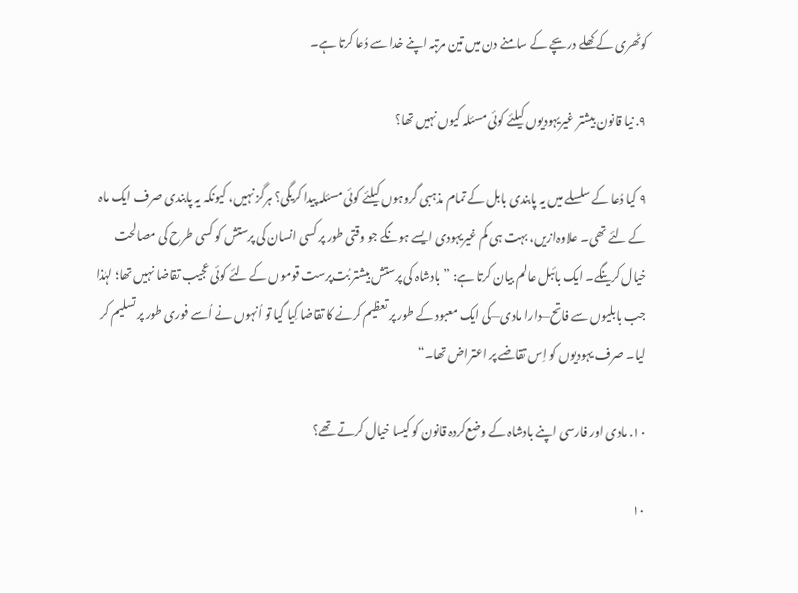کوٹھری کے کھلے دریچے کے سامنے دن میں تین مرتبہ اپنے خدا سے دُعا کرتا ہے۔

۹. نیا قانون بیشتر غیریہودیوں کیلئے کوئی مسئلہ کیوں نہیں تھا؟

۹ کیا دُعا کے سلسلے میں یہ پابندی بابل کے تمام مذہبی گروہوں کیلئے کوئی مسئلہ پیدا کریگی؟ ہرگز نہیں، کیونکہ یہ پابندی صرف ایک ماہ کے لئے تھی۔ علاوہ‌ازیں، بہت ہی کم غیریہودی ایسے ہونگے جو وقتی طور پر کسی انسان کی پرستش کو کسی طرح کی مصالحت خیال کرینگے۔ ایک بائبل عالم بیان کرتا ہے: ”بادشاہ کی پرستش بیشتر بُت‌پرست قوموں کے لئے کوئی عجیب تقاضا نہیں تھا؛ لہٰذا جب بابلیوں سے فاتح—دارا مادی—کی ایک معبود کے طور پر تعظیم کرنے کا تقاضا کِیا گیا تو اُنہوں نے اُسے فوری طور پر تسلیم کر لیا۔ صرف یہودیوں کو اِس تقاضے پر اعتراض تھا۔“

۱۰. مادی اور فارسی اپنے بادشاہ کے وضع‌کردہ قانون کو کیسا خیال کرتے تھے؟

۱۰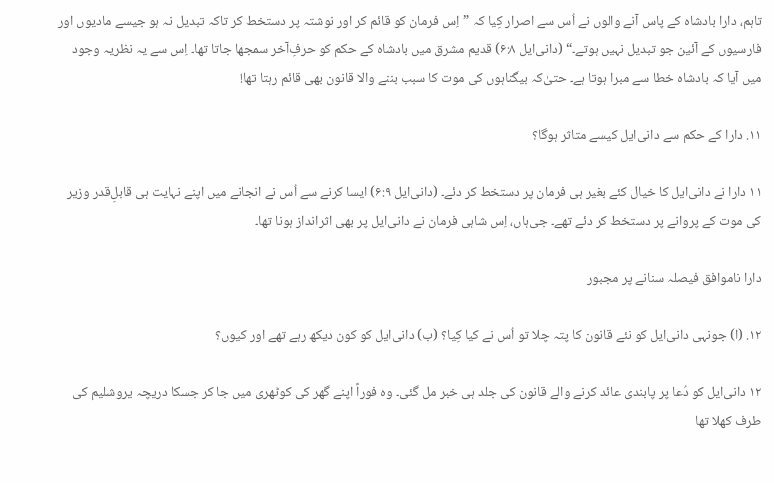تاہم، دارا بادشاہ کے پاس آنے والوں نے اُس سے اصرار کِیا کہ ”اِس فرمان کو قائم کر اور نوشتہ پر دستخط کر تاکہ تبدیل نہ ہو جیسے مادیوں اور فارسیوں کے آئین جو تبدیل نہیں ہوتے۔“ (دانی‌ایل ۶:۸) قدیم مشرق میں بادشاہ کے حکم کو حرفِ‌آخر سمجھا جاتا تھا۔ اِس سے یہ نظریہ وجود میں آیا کہ بادشاہ خطا سے مبرا ہوتا ہے۔ حتیٰ‌کہ بیگناہوں کی موت کا سبب بننے والا قانون بھی قائم رہتا تھا!

۱۱. دارا کے حکم سے دانی‌ایل کیسے متاثر ہوگا؟

۱۱ دارا نے دانی‌ایل کا خیال کئے بغیر ہی فرمان پر دستخط کر دئے۔ (دانی‌ایل ۶:۹) ایسا کرنے سے اُس نے انجانے میں اپنے نہایت ہی قابلِ‌قدر وزیر کی موت کے پروانے پر دستخط کر دئے تھے۔ جی‌ہاں، اِس شاہی فرمان نے دانی‌ایل پر بھی اثرانداز ہونا تھا۔

دارا ناموافق فیصلہ سنانے پر مجبور

۱۲. (ا) جونہی دانی‌ایل کو نئے قانون کا پتہ چلا تو اُس نے کیا کِیا؟ (ب) دانی‌ایل کو کون دیکھ رہے تھے اور کیوں؟

۱۲ دانی‌ایل کو دُعا پر پابندی عائد کرنے والے قانون کی جلد ہی خبر مل گئی۔ وہ فوراً اپنے گھر کی کوٹھری میں جا کر جسکا دریچہ یروشلیم کی طرف کھلا تھا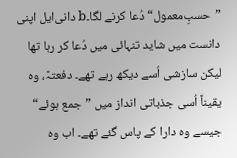”حسبِ‌معمول“ دُعا کرنے لگا۔b دانی‌ایل اپنی دانست میں شاید تنہائی میں دُعا کر رہا تھا لیکن سازشی اُسے دیکھ رہے تھے۔ دفعتہً، وہ یقیناً اُسی جذباتی انداز میں ”جمع ہوئے“ جیسے وہ دارا کے پاس گئے تھے۔ اب وہ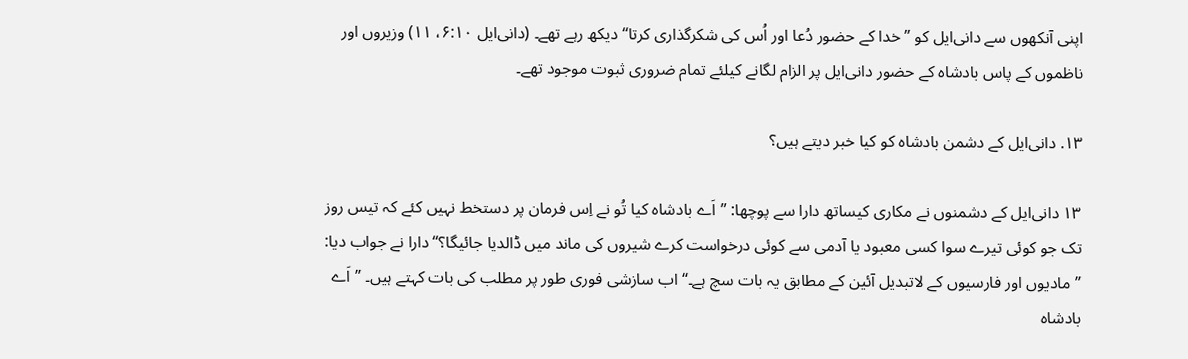اپنی آنکھوں سے دانی‌ایل کو ”خدا کے حضور دُعا اور اُس کی شکرگذاری کرتا“ دیکھ رہے تھے۔ (دانی‌ایل ۶:۱۰، ۱۱) وزیروں اور ناظموں کے پاس بادشاہ کے حضور دانی‌ایل پر الزام لگانے کیلئے تمام ضروری ثبوت موجود تھے۔

۱۳. دانی‌ایل کے دشمن بادشاہ کو کیا خبر دیتے ہیں؟

۱۳ دانی‌ایل کے دشمنوں نے مکاری کیساتھ دارا سے پوچھا: ”اَے بادشاہ کیا تُو نے اِس فرمان پر دستخط نہیں کئے کہ تیس روز تک جو کوئی تیرے سوا کسی معبود یا آدمی سے کوئی درخواست کرے شیروں کی ماند میں ڈالدیا جائیگا؟“ دارا نے جواب دیا: ”مادیوں اور فارسیوں کے لاتبدیل آئین کے مطابق یہ بات سچ ہے۔“ اب سازشی فوری طور پر مطلب کی بات کہتے ہیں۔ ”اَے بادشاہ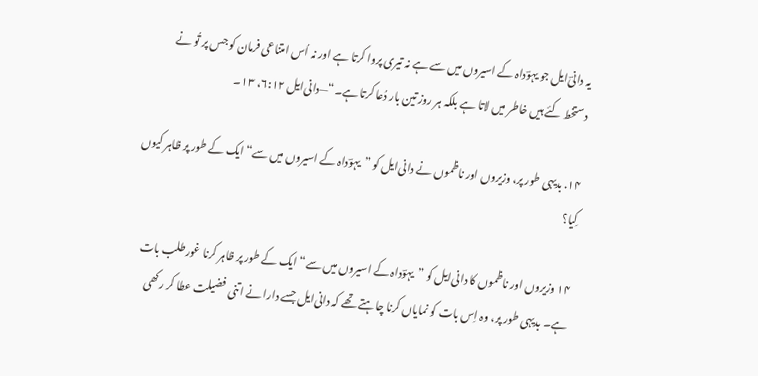یہ دانیؔ‌ایل جو یہوؔداہ کے اسیروں میں سے ہے نہ تیری پروا کرتا ہے اور نہ اُس امتناعی فرمان کو جس پر تُو نے دستخط کئے ہیں خاطر میں لاتا ہے بلکہ ہر روز تین بار دُعا کرتا ہے۔“—دانی‌ایل ۶:۱۲، ۱۳۔

۱۴. بدیہی طور پر، وزیروں اور ناظموں نے دانی‌ایل کو ”یہوؔداہ کے اسیروں میں سے“ ایک کے طور پر ظاہر کیوں کِیا؟

۱۴ وزیروں اور ناظموں کا دانی‌ایل کو ”یہوؔداہ کے اسیروں میں سے“ ایک کے طور پر ظاہر کرنا غورطلب بات ہے۔ بدیہی طور پر، وہ اِس بات کو نمایاں کرنا چاہتے تھے کہ دانی‌ایل جسے دارا نے اتنی فضیلت عطا کر رکھی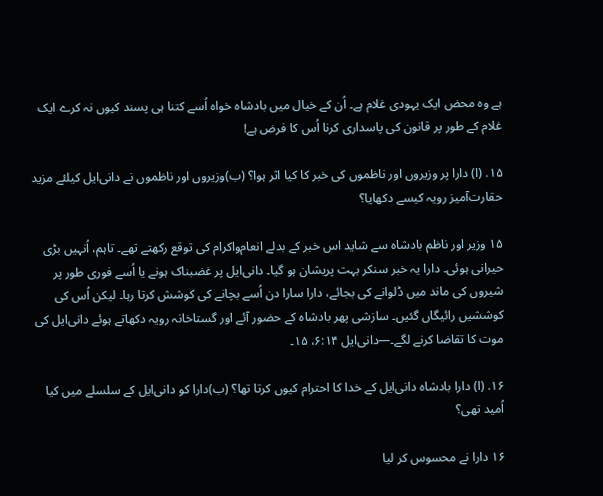ہے وہ محض ایک یہودی غلام ہے۔ اُن کے خیال میں بادشاہ خواہ اُسے کتنا ہی پسند کیوں نہ کرے ایک غلام کے طور پر قانون کی پاسداری کرنا اُس کا فرض ہے!

۱۵. (ا) دارا پر وزیروں اور ناظموں کی خبر کا کیا اثر ہوا؟ (ب)وزیروں اور ناظموں نے دانی‌ایل کیلئے مزید حقارت‌آمیز رویہ کیسے دکھایا؟

۱۵ وزیر اور ناظم بادشاہ سے شاید اس خبر کے بدلے انعام‌واکرام کی توقع رکھتے تھے۔ تاہم، اُنہیں بڑی حیرانی ہوئی۔ دارا یہ خبر سنکر بہت پریشان ہو گیا۔ دانی‌ایل پر غضبناک ہونے یا اُسے فوری طور پر شیروں کی ماند میں ڈلوانے کی بجائے، دارا سارا دن اُسے بچانے کی کوشش کرتا رہا۔ لیکن اُس کی کوششیں رائیگاں گئیں۔ سازشی پھر بادشاہ کے حضور آئے اور گستاخانہ رویہ دکھاتے ہوئے دانی‌ایل کی موت کا تقاضا کرنے لگے۔—دانی‌ایل ۶:۱۴، ۱۵۔

۱۶. (ا) دارا بادشاہ دانی‌ایل کے خدا کا احترام کیوں کرتا تھا؟ (ب)دارا کو دانی‌ایل کے سلسلے میں کیا اُمید تھی؟

۱۶ دارا نے محسوس کر لیا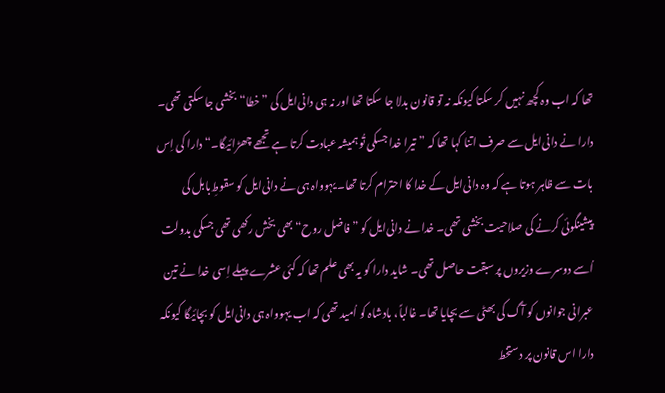تھا کہ اب وہ کچھ نہیں کر سکتا کیونکہ نہ تو قانون بدلا جا سکتا تھا اور نہ ہی دانی‌ایل کی ”خطا“ بخشی جا سکتی تھی۔ دارا نے دانی‌ایل سے صرف اتنا کہا تھا کہ ”تیرا خدا جسکی تُو ہمیشہ عبادت کرتا ہے تجھے چھڑائیگا۔“ دارا کی اِس بات سے ظاہر ہوتا ہے کہ وہ دانی‌ایل کے خدا کا احترام کرتا تھا۔ یہوواہ ہی نے دانی‌ایل کو سقوطِ‌بابل کی پیشینگوئی کرنے کی صلاحیت بخشی تھی۔ خدا نے دانی‌ایل کو ”فاضل روح“ بھی بخش رکھی تھی جسکی بدولت اُسے دوسرے وزیروں پر سبقت حاصل تھی۔ شاید دارا کو یہ بھی علم تھا کہ کئی عشرے پہلے اِسی خدا نے تین عبرانی جوانوں کو آگ کی بھٹی سے بچایا تھا۔ غالباً، بادشاہ کو اُمید تھی کہ اب یہوواہ ہی دانی‌ایل کو بچائیگا کیونکہ دارا اس قانون پر دستخط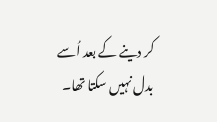کر دینے کے بعد اُسے بدل نہیں سکتا تھا۔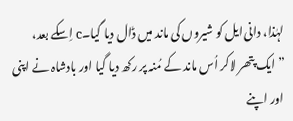لہٰذا، دانی‌ایل کو شیروں کی ماند میں ڈال دیا گیا۔c اِسکے بعد، ”ایک پتھر لاکر اُس ماند کے مُنہ پر رکھ دیا گیا اور بادشاہ نے اپنی اور اپنے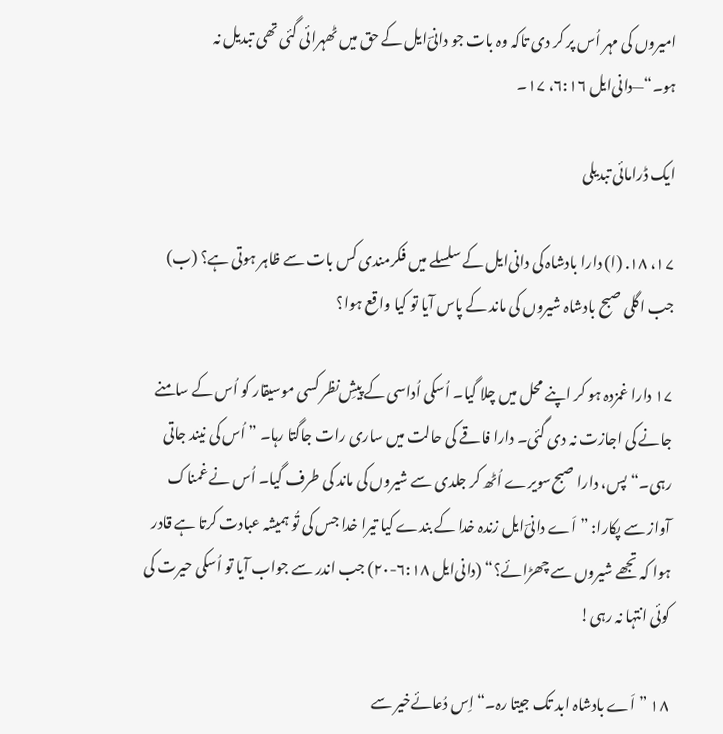امیروں کی مہر اُس پر کر دی تاکہ وہ بات جو دانیؔ‌ایل کے حق میں ٹھہرائی گئی تھی تبدیل نہ ہو۔“—دانی‌ایل ۶:۱۶، ۱۷۔

ایک ڈرامائی تبدیلی

۱۷، ۱۸. (ا) دارا بادشاہ کی دانی‌ایل کے سلسلے میں فکرمندی کس بات سے ظاہر ہوتی ہے؟ (ب) جب اگلی صبح بادشاہ شیروں کی ماند کے پاس آیا تو کیا واقع ہوا؟

۱۷ دارا غمزدہ ہو کر اپنے محل میں چلا گیا۔ اُسکی اُداسی کے پیشِ‌نظر کسی موسیقار کو اُس کے سامنے جانے کی اجازت نہ دی گئی۔ دارا فاقے کی حالت میں ساری رات جاگتا رہا۔ ”اُس کی نیند جاتی رہی۔“ پس، دارا صبح‌سویرے اُٹھ کر جلدی سے شیروں کی ماند کی طرف گیا۔ اُس نے غمناک آواز سے پکارا: ”اَے دانیؔ‌ایل زندہ خدا کے بندے کیا تیرا خدا جس کی تُو ہمیشہ عبادت کرتا ہے قادر ہوا کہ تجھے شیروں سے چھڑائے؟“ (دانی‌ایل ۶:۱۸-۲۰) جب اندر سے جواب آیا تو اُسکی حیرت کی کوئی انتہا نہ رہی!

۱۸ ”اَے بادشاہ ابد تک جیتا رہ۔“ اِس دُعائے‌خیر سے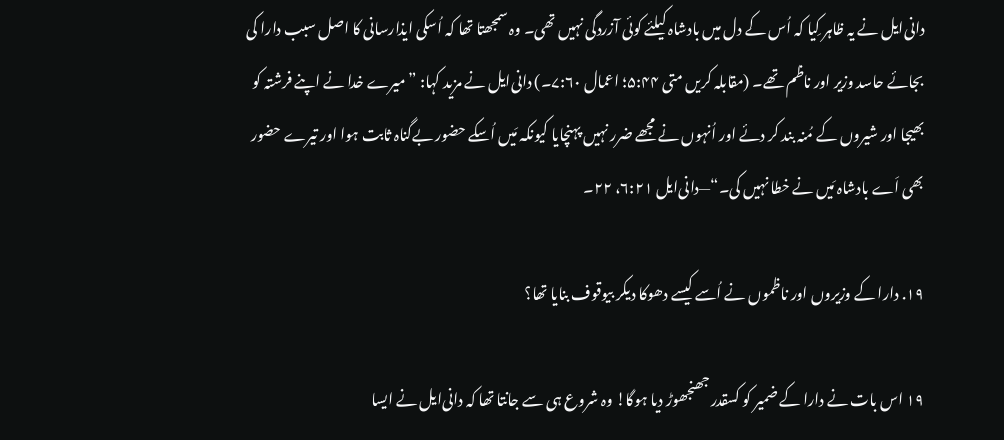دانی‌ایل نے یہ ظاہر کِیا کہ اُس کے دل میں بادشاہ کیلئے کوئی آزردگی نہیں تھی۔ وہ سمجھتا تھا کہ اُسکی ایذارسانی کا اصل سبب دارا کی بجائے حاسد وزیر اور ناظم تھے۔ (مقابلہ کریں متی ۵:۴۴؛ اعمال ۷:۶۰۔) دانی‌ایل نے مزید کہا: ”میرے خدا نے اپنے فرشتہ کو بھیجا اور شیروں کے مُنہ بند کر دئے اور اُنہوں نے مجھے ضرر نہیں پہنچایا کیونکہ مَیں اُسکے حضور بے‌گناہ ثابت ہوا اور تیرے حضور بھی اَے بادشاہ مَیں نے خطا نہیں کی۔“—دانی‌ایل ۶:۲۱، ۲۲۔

۱۹. دارا کے وزیروں اور ناظموں نے اُسے کیسے دھوکا دیکر بیوقوف بنایا تھا؟

۱۹ اس بات نے دارا کے ضمیر کو کسقدر جھنجھوڑ دیا ہوگا! وہ شروع ہی سے جانتا تھا کہ دانی‌ایل نے ایسا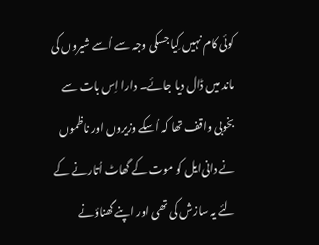کوئی کام نہیں کِیا جسکی وجہ سے اُسے شیروں کی ماند میں ڈال دیا جائے۔ دارا اِس بات سے بخوبی واقف تھا کہ اُسکے وزیروں اور ناظموں نے دانی‌ایل کو موت کے گھاٹ اُتارنے کے لئے یہ سازش کی تھی اور اپنے گھناؤنے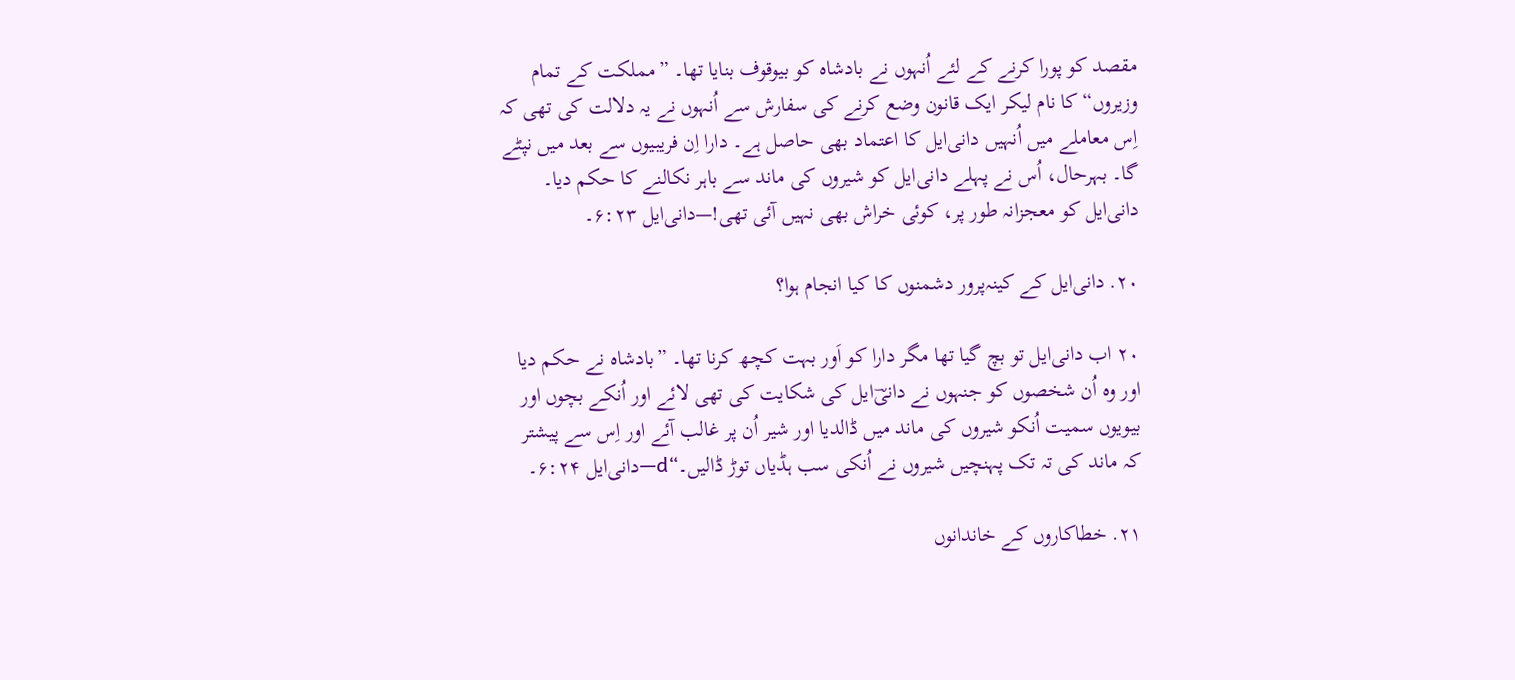مقصد کو پورا کرنے کے لئے اُنہوں نے بادشاہ کو بیوقوف بنایا تھا۔ ”مملکت کے تمام وزیروں“ کا نام لیکر ایک قانون وضع کرنے کی سفارش سے اُنہوں نے یہ دلالت کی تھی کہ اِس معاملے میں اُنہیں دانی‌ایل کا اعتماد بھی حاصل ہے۔ دارا اِن فریبیوں سے بعد میں نپٹے گا۔ بہرحال، اُس نے پہلے دانی‌ایل کو شیروں کی ماند سے باہر نکالنے کا حکم دیا۔ دانی‌ایل کو معجزانہ طور پر، کوئی خراش بھی نہیں آئی تھی!—دانی‌ایل ۶:۲۳۔

۲۰. دانی‌ایل کے کینہ‌پرور دشمنوں کا کیا انجام ہوا؟

۲۰ اب دانی‌ایل تو بچ گیا تھا مگر دارا کو اَور بہت کچھ کرنا تھا۔ ”بادشاہ نے حکم دیا اور وہ اُن شخصوں کو جنہوں نے دانیؔ‌ایل کی شکایت کی تھی لائے اور اُنکے بچوں اور بیویوں سمیت اُنکو شیروں کی ماند میں ڈالدیا اور شیر اُن پر غالب آئے اور اِس سے پیشتر کہ ماند کی تہ تک پہنچیں شیروں نے اُنکی سب ہڈیاں توڑ ڈالیں۔“d—دانی‌ایل ۶:۲۴۔

۲۱. خطاکاروں کے خاندانوں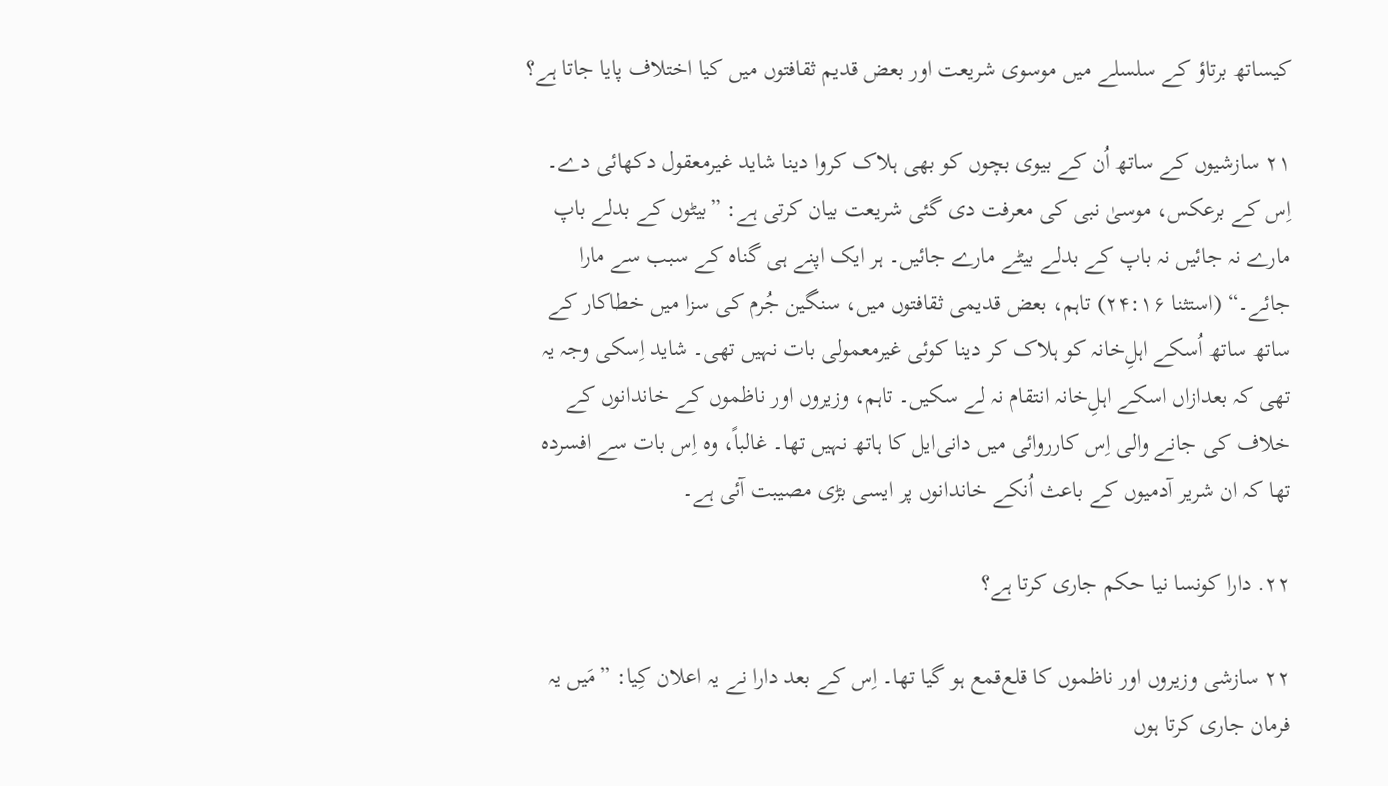کیساتھ برتاؤ کے سلسلے میں موسوی شریعت اور بعض قدیم ثقافتوں میں کیا اختلاف پایا جاتا ہے؟

۲۱ سازشیوں کے ساتھ اُن کے بیوی بچوں کو بھی ہلاک کروا دینا شاید غیرمعقول دکھائی دے۔ اِس کے برعکس، موسیٰ نبی کی معرفت دی گئی شریعت بیان کرتی ہے: ”بیٹوں کے بدلے باپ مارے نہ جائیں نہ باپ کے بدلے بیٹے مارے جائیں۔ ہر ایک اپنے ہی گناہ کے سبب سے مارا جائے۔“ (استثنا ۲۴:۱۶) تاہم، بعض قدیمی ثقافتوں میں، سنگین جُرم کی سزا میں خطاکار کے ساتھ ساتھ اُسکے اہلِ‌خانہ کو ہلاک کر دینا کوئی غیرمعمولی بات نہیں تھی۔ شاید اِسکی وجہ یہ تھی کہ بعدازاں اسکے اہلِ‌خانہ انتقام نہ لے سکیں۔ تاہم، وزیروں اور ناظموں کے خاندانوں کے خلاف کی جانے والی اِس کارروائی میں دانی‌ایل کا ہاتھ نہیں تھا۔ غالباً، وہ اِس بات سے افسردہ تھا کہ ان شریر آدمیوں کے باعث اُنکے خاندانوں پر ایسی بڑی مصیبت آئی ہے۔

۲۲. دارا کونسا نیا حکم جاری کرتا ہے؟

۲۲ سازشی وزیروں اور ناظموں کا قلع‌قمع ہو گیا تھا۔ اِس کے بعد دارا نے یہ اعلان کِیا: ”مَیں یہ فرمان جاری کرتا ہوں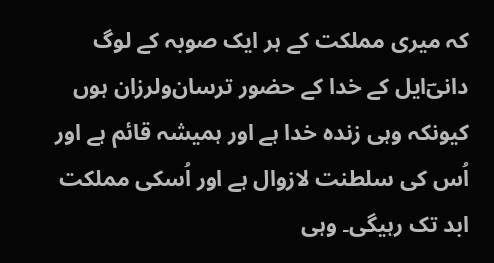کہ میری مملکت کے ہر ایک صوبہ کے لوگ دانیؔ‌ایل کے خدا کے حضور ترسان‌ولرزان ہوں کیونکہ وہی زندہ خدا ہے اور ہمیشہ قائم ہے اور اُس کی سلطنت لازوال ہے اور اُسکی مملکت ابد تک رہیگی۔ وہی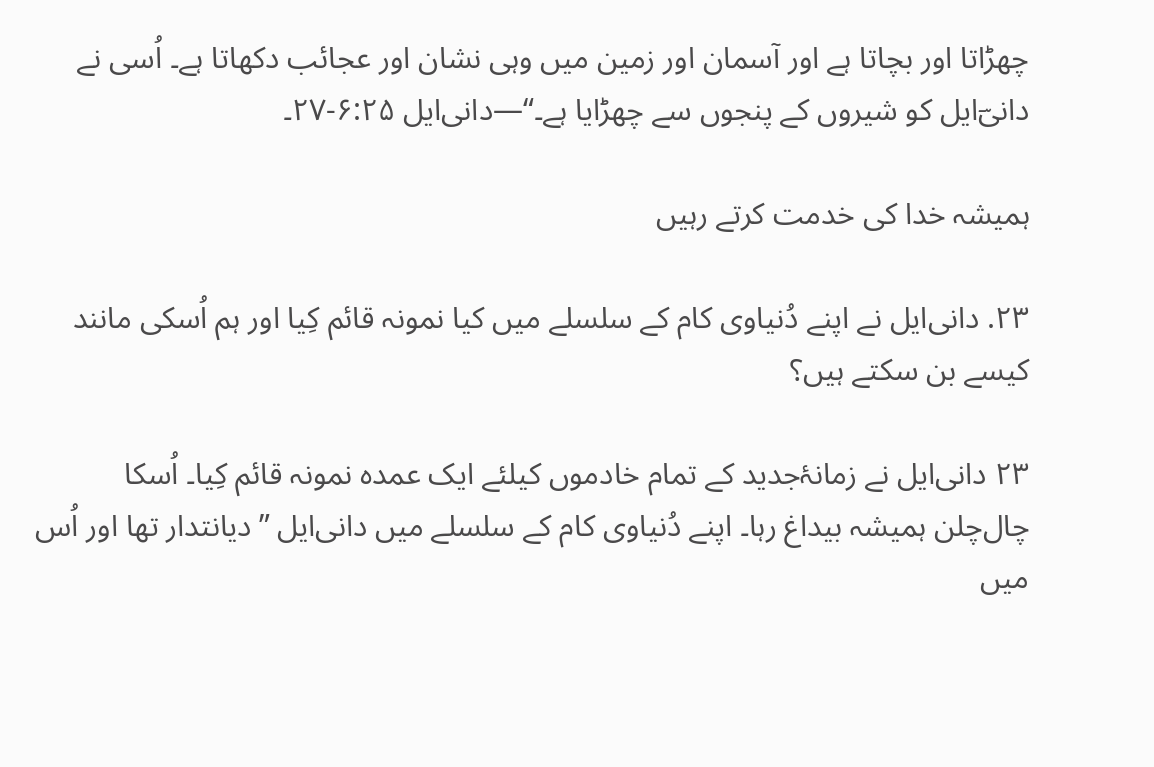چھڑاتا اور بچاتا ہے اور آسمان اور زمین میں وہی نشان اور عجائب دکھاتا ہے۔ اُسی نے دانیؔ‌ایل کو شیروں کے پنجوں سے چھڑایا ہے۔“—دانی‌ایل ۶:۲۵-۲۷۔

ہمیشہ خدا کی خدمت کرتے رہیں

۲۳. دانی‌ایل نے اپنے دُنیاوی کام کے سلسلے میں کیا نمونہ قائم کِیا اور ہم اُسکی مانند کیسے بن سکتے ہیں؟

۲۳ دانی‌ایل نے زمانۂ‌جدید کے تمام خادموں کیلئے ایک عمدہ نمونہ قائم کِیا۔ اُسکا چال‌چلن ہمیشہ بیداغ رہا۔ اپنے دُنیاوی کام کے سلسلے میں دانی‌ایل ”دیانتدار تھا اور اُس میں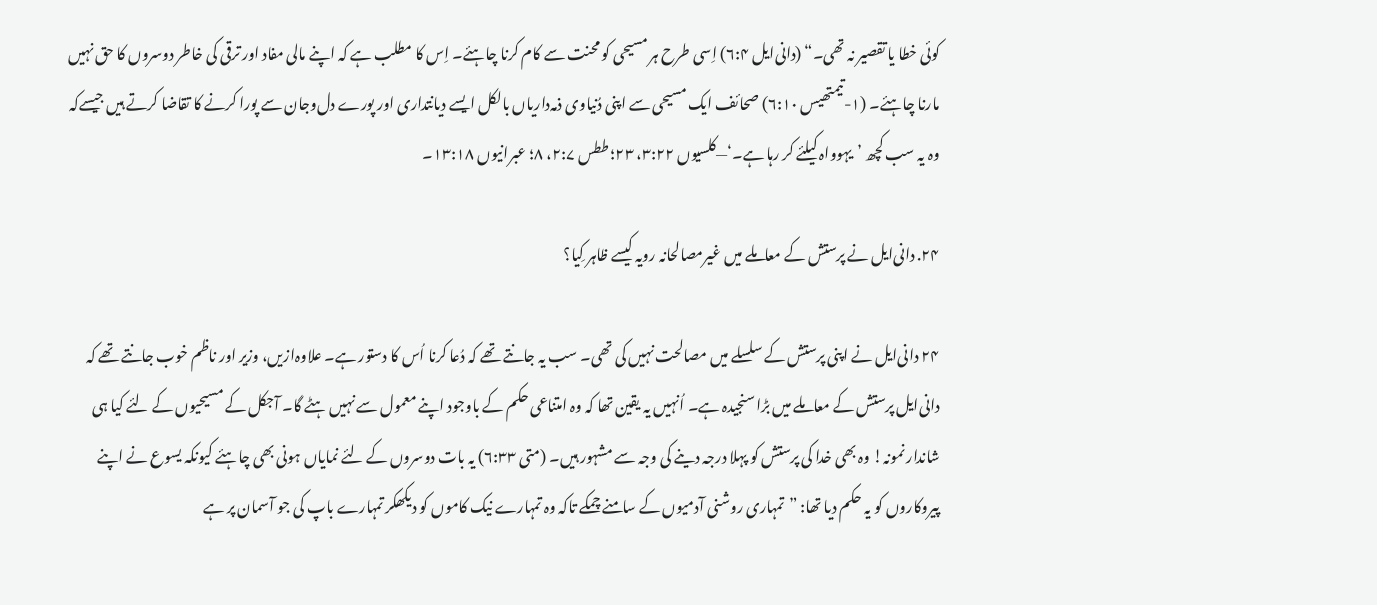کوئی خطا یا تقصیر نہ تھی۔“ (دانی‌ایل ۶:۴) اِسی طرح ہر مسیحی کو محنت سے کام کرنا چاہئے۔ اِس کا مطلب ہے کہ اپنے مالی مفاد اور ترقی کی خاطر دوسروں کا حق نہیں مارنا چاہئے۔ (۱-تیمتھیس ۶:۱۰) صحائف ایک مسیحی سے اپنی دُنیاوی ذمہ‌داریاں بالکل ایسے دیانتداری اور پورے دل‌وجان سے پورا کرنے کا تقاضا کرتے ہیں جیسے‌کہ وہ یہ سب کچھ ’یہوواہ کیلئے کر رہا ہے۔‘—کلسیوں ۳:۲۲، ۲۳؛ ططس ۲:۷، ۸؛ عبرانیوں ۱۳:۱۸۔

۲۴. دانی‌ایل نے پرستش کے معاملے میں غیرمصالحانہ رویہ کیسے ظاہر کِیا؟

۲۴ دانی‌ایل نے اپنی پرستش کے سلسلے میں مصالحت نہیں کی تھی۔ سب یہ جانتے تھے کہ دُعا کرنا اُس کا دستور ہے۔ علاوہ‌ازیں، وزیر اور ناظم خوب جانتے تھے کہ دانی‌ایل پرستش کے معاملے میں بڑا سنجیدہ ہے۔ اُنہیں یہ یقین تھا کہ وہ امتناعی حکم کے باوجود اپنے معمول سے نہیں ہٹے گا۔ آجکل کے مسیحیوں کے لئے کیا ہی شاندار نمونہ! وہ بھی خدا کی پرستش کو پہلا درجہ دینے کی وجہ سے مشہور ہیں۔ (متی ۶:۳۳) یہ بات دوسروں کے لئے نمایاں ہونی بھی چاہئے کیونکہ یسوع نے اپنے پیروکاروں کو یہ حکم دیا تھا: ”تمہاری روشنی آدمیوں کے سامنے چمکے تاکہ وہ تمہارے نیک کاموں کو دیکھکر تمہارے باپ کی جو آسمان پر ہے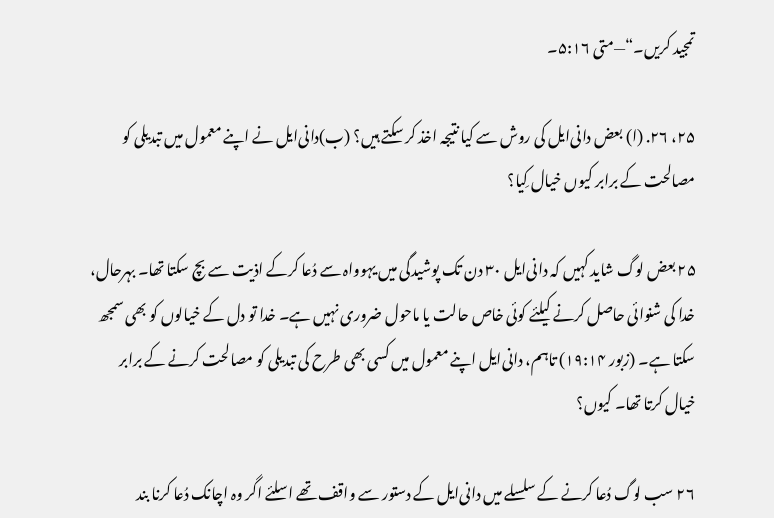تمجید کریں۔“—متی ۵:۱۶۔

۲۵، ۲۶. (ا) بعض دانی‌ایل کی روش سے کیا نتیجہ اخذ کر سکتے ہیں؟ (ب)دانی‌ایل نے اپنے معمول میں تبدیلی کو مصالحت کے برابر کیوں خیال کِیا؟

۲۵ بعض لوگ شاید کہیں کہ دانی‌ایل ۳۰ دن تک پوشیدگی میں یہوواہ سے دُعا کرکے اذیت سے بچ سکتا تھا۔ بہرحال، خدا کی شنوائی حاصل کرنے کیلئے کوئی خاص حالت یا ماحول ضروری نہیں ہے۔ خدا تو دل کے خیالوں کو بھی سمجھ سکتا ہے۔ (زبور ۱۹:۱۴) تاہم، دانی‌ایل اپنے معمول میں کسی بھی طرح کی تبدیلی کو مصالحت کرنے کے برابر خیال کرتا تھا۔ کیوں؟

۲۶ سب لوگ دُعا کرنے کے سلسلے میں دانی‌ایل کے دستور سے واقف تھے اسلئے اگر وہ اچانک دُعا کرنا بند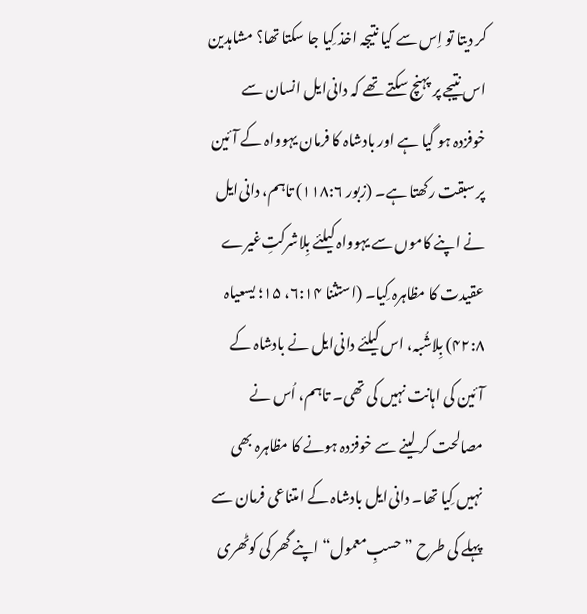کر دیتا تو اِس سے کیا نتیجہ اخذ کِیا جا سکتا تھا؟ مشاہدین اس نتیجے پر پہنچ سکتے تھے کہ دانی‌ایل انسان سے خوفزدہ ہو گیا ہے اور بادشاہ کا فرمان یہوواہ کے آئین پر سبقت رکھتا ہے۔ (زبور ۱۱۸:۶) تاہم، دانی‌ایل نے اپنے کاموں سے یہوواہ کیلئے بِلاشرکتِ‌غیرے عقیدت کا مظاہرہ کِیا۔ (استثنا ۶:۱۴، ۱۵؛ یسعیاہ ۴۲:۸) بِلاشُبہ، اس کیلئے دانی‌ایل نے بادشاہ کے آئین کی اہانت نہیں کی تھی۔ تاہم، اُس نے مصالحت کر لینے سے خوفزدہ ہونے کا مظاہرہ بھی نہیں کِیا تھا۔ دانی‌ایل بادشاہ کے امتناعی فرمان سے پہلے کی طرح ”حسبِ‌معمول“ اپنے گھر کی کوٹھری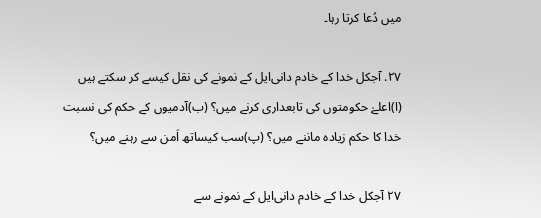میں دُعا کرتا رہا۔

۲۷. آجکل خدا کے خادم دانی‌ایل کے نمونے کی نقل کیسے کر سکتے ہیں (ا)اعلےٰ حکومتوں کی تابعداری کرنے میں؟ (ب)آدمیوں کے حکم کی نسبت خدا کا حکم زیادہ ماننے میں؟ (پ)سب کیساتھ اَمن سے رہنے میں؟

۲۷ آجکل خدا کے خادم دانی‌ایل کے نمونے سے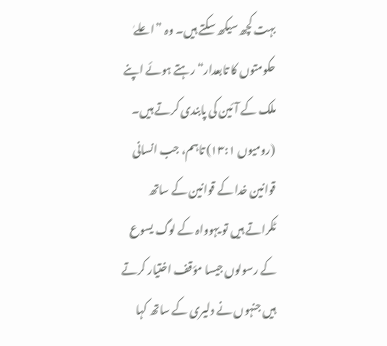بہت کچھ سیکھ سکتے ہیں۔ وہ ”اعلےٰ حکومتوں کا تابعدار“ رہتے ہوئے اپنے ملک کے آئین کی پابندی کرتے ہیں۔ (رومیوں ۱۳:۱) تاہم، جب انسانی قوانین خدا کے قوانین کے ساتھ ٹکراتے ہیں تو یہوواہ کے لوگ یسوع کے رسولوں جیسا مؤقف اختیار کرتے ہیں جنہوں نے دلیری کے ساتھ کہا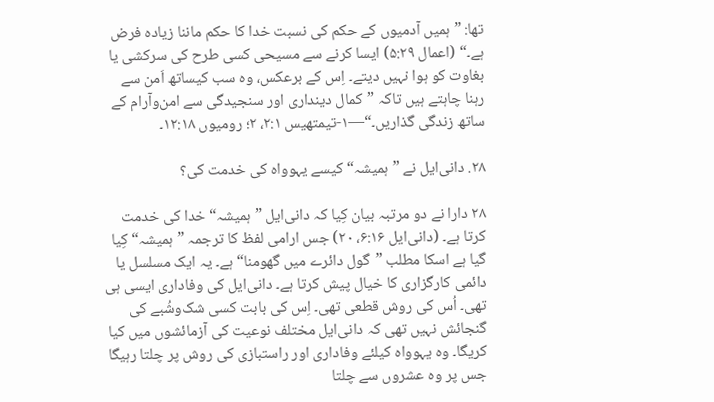تھا: ”ہمیں آدمیوں کے حکم کی نسبت خدا کا حکم ماننا زیادہ فرض ہے۔“ (اعمال ۵:۲۹) ایسا کرنے سے مسیحی کسی طرح کی سرکشی یا بغاوت کو ہوا نہیں دیتے۔ اِس کے برعکس، وہ سب کیساتھ اَمن سے رہنا چاہتے ہیں تاکہ ”کمال دینداری اور سنجیدگی سے امن‌وآرام کے ساتھ زندگی گذاریں۔“—۱-تیمتھیس ۲:۱، ۲؛ رومیوں ۱۲:۱۸۔

۲۸. دانی‌ایل نے ”ہمیشہ“ کیسے یہوواہ کی خدمت کی؟

۲۸ دارا نے دو مرتبہ بیان کِیا کہ دانی‌ایل ”ہمیشہ“ خدا کی خدمت کرتا ہے۔ (دانی‌ایل ۶:۱۶، ۲۰) جس ارامی لفظ کا ترجمہ ”ہمیشہ“ کِیا گیا ہے اسکا مطلب ”گول دائرے میں گھومنا“ ہے۔ یہ ایک مسلسل یا دائمی کارگزاری کا خیال پیش کرتا ہے۔ دانی‌ایل کی وفاداری ایسی ہی تھی۔ اُس کی روش قطعی تھی۔ اِس کی بابت کسی شک‌وشُبے کی گنجائش نہیں تھی کہ دانی‌ایل مختلف نوعیت کی آزمائشوں میں کیا کریگا۔ وہ یہوواہ کیلئے وفاداری اور راستبازی کی روش پر چلتا رہیگا جس پر وہ عشروں سے چلتا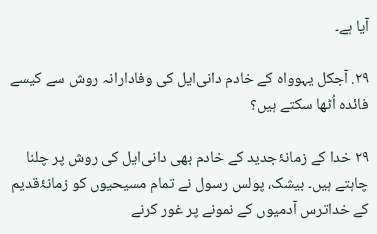آیا ہے۔

۲۹. آجکل یہوواہ کے خادم دانی‌ایل کی وفادارانہ روش سے کیسے فائدہ اُٹھا سکتے ہیں؟

۲۹ خدا کے زمانۂ‌جدید کے خادم بھی دانی‌ایل کی روش پر چلنا چاہتے ہیں۔ بیشک، پولس رسول نے تمام مسیحیوں کو زمانۂ‌قدیم کے خداترس آدمیوں کے نمونے پر غور کرنے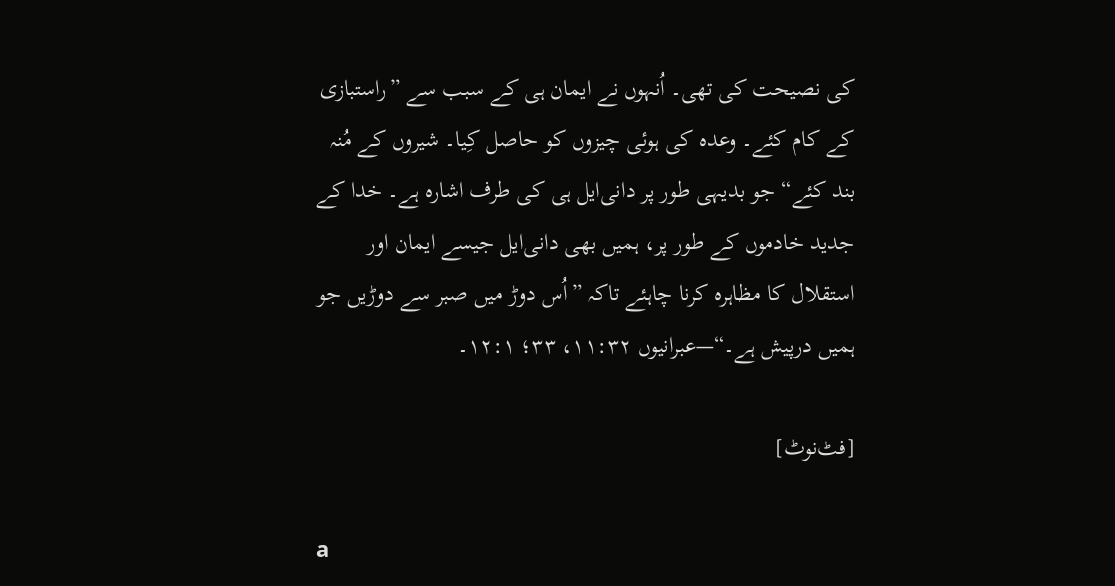کی نصیحت کی تھی۔ اُنہوں نے ایمان ہی کے سبب سے ”راستبازی کے کام کئے۔ وعدہ کی ہوئی چیزوں کو حاصل کِیا۔ شیروں کے مُنہ بند کئے“ جو بدیہی طور پر دانی‌ایل ہی کی طرف اشارہ ہے۔ خدا کے جدید خادموں کے طور پر، ہمیں بھی دانی‌ایل جیسے ایمان اور استقلال کا مظاہرہ کرنا چاہئے تاکہ ”اُس دوڑ میں صبر سے دوڑیں جو ہمیں درپیش ہے۔“—عبرانیوں ۱۱:۳۲، ۳۳؛ ۱۲:۱۔

[فٹ‌نوٹ]

a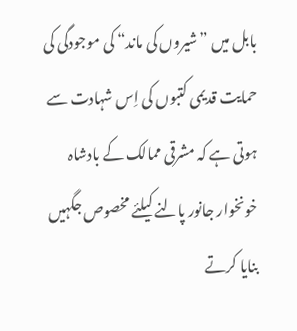بابل میں ”شیروں کی ماند“ کی موجودگی کی حمایت قدیمی کتبوں کی اِس شہادت سے ہوتی ہے کہ مشرقی ممالک کے بادشاہ خونخوار جانور پالنے کیلئے مخصوص جگہیں بنایا کرتے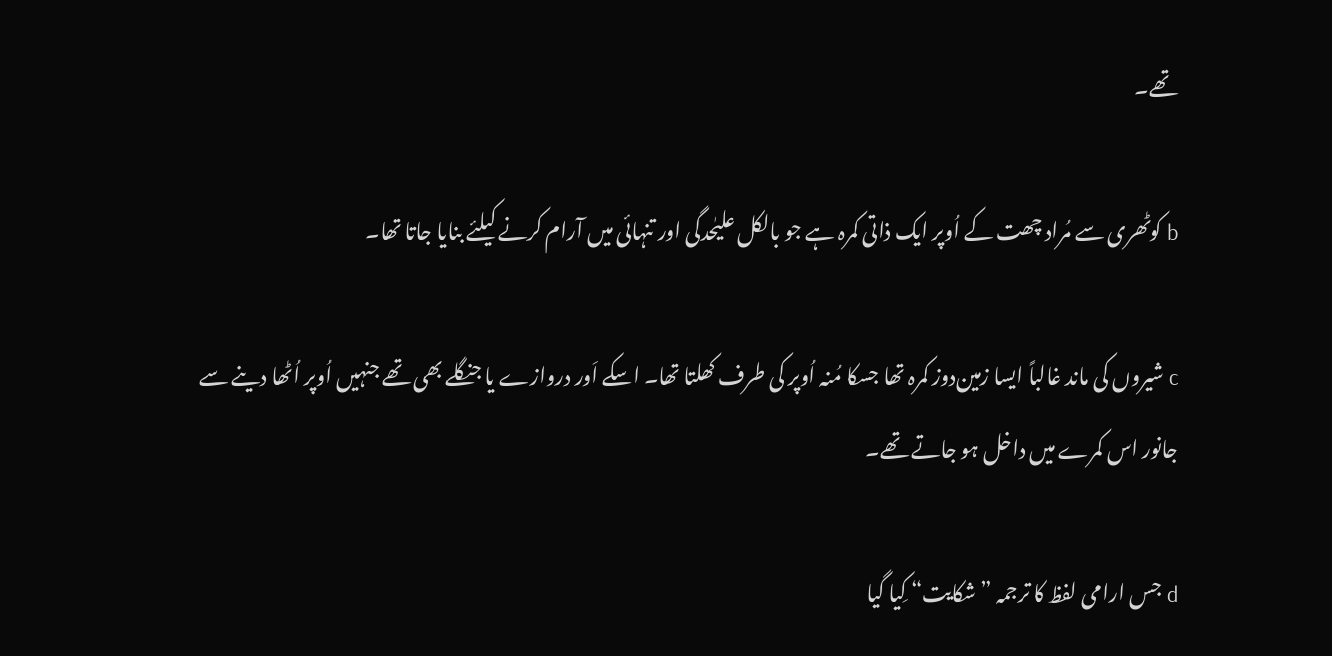تھے۔

b کوٹھری سے مُراد چھت کے اُوپر ایک ذاتی کمرہ ہے جو بالکل علیٰحدگی اور تنہائی میں آرام کرنے کیلئے بنایا جاتا تھا۔

c شیروں کی ماند غالباً ایسا زمین‌دوز کمرہ تھا جسکا مُنہ اُوپر کی طرف کھلتا تھا۔ اسکے اَور دروازے یا جنگلے بھی تھے جنہیں اُوپر اُٹھا دینے سے جانور اس کمرے میں داخل ہو جاتے تھے۔

d جس ارامی لفظ کا ترجمہ ”شکایت“ کِیا گیا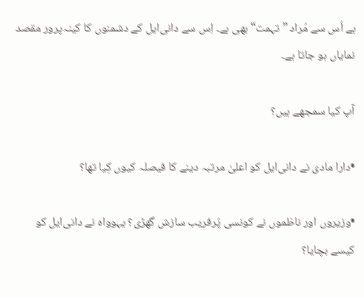ہے اُس سے مُراد ”تہمت“ بھی ہے۔ اِس سے دانی‌ایل کے دشمنوں کا کینہ‌پرور مقصد نمایاں ہو جاتا ہے۔

آپ کیا سمجھے ہیں؟

•دارا مادی نے دانی‌ایل کو اعلیٰ مرتبہ دینے کا فیصلہ کیوں کِیا تھا؟

•وزیروں اور ناظموں نے کونسی پُرفریب سازش گھڑی؟ یہوواہ نے دانی‌ایل کو کیسے بچایا؟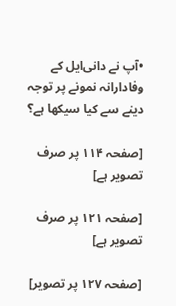•آپ نے دانی‌ایل کے وفادارانہ نمونے پر توجہ دینے سے کیا سیکھا ہے؟

[صفحہ ۱۱۴ پر صرف تصویر ہے]

[صفحہ ۱۲۱ پر صرف تصویر ہے]

[صفحہ ۱۲۷ پر تصویر]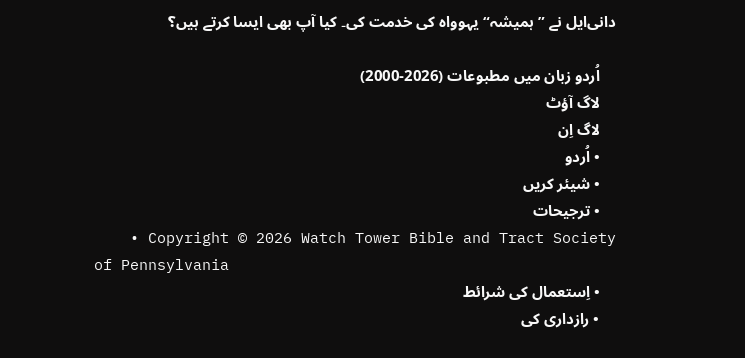دانی‌ایل نے ”ہمیشہ“ یہوواہ کی خدمت کی۔ کیا آپ بھی ایسا کرتے ہیں؟

    اُردو زبان میں مطبوعات (2026-2000)
    لاگ آؤٹ
    لاگ اِن
    • اُردو
    • شیئر کریں
    • ترجیحات
    • Copyright © 2026 Watch Tower Bible and Tract Society of Pennsylvania
    • اِستعمال کی شرائط
    • رازداری کی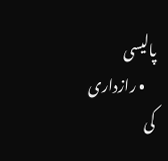پالیسی
    • رازداری کی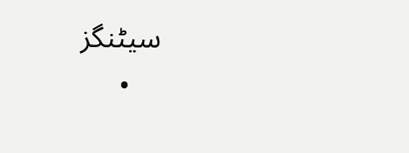سیٹنگز
    •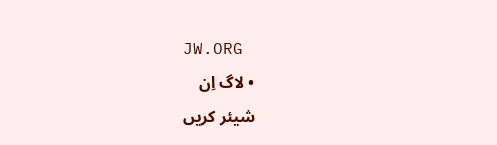JW.ORG
    • لاگ اِن
    شیئر کریں